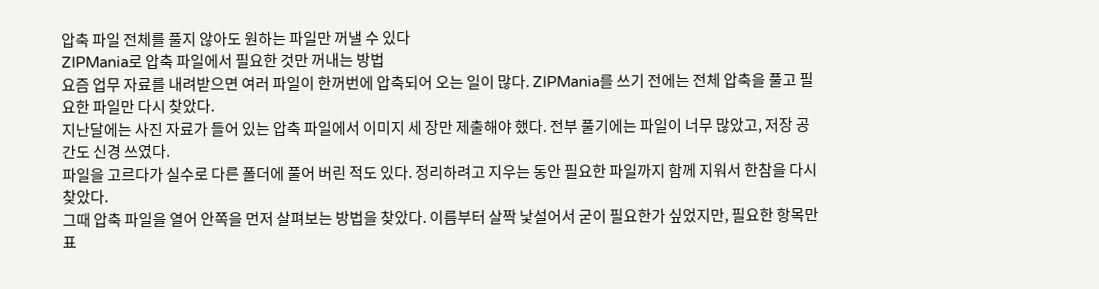압축 파일 전체를 풀지 않아도 원하는 파일만 꺼낼 수 있다
ZIPMania로 압축 파일에서 필요한 것만 꺼내는 방법
요즘 업무 자료를 내려받으면 여러 파일이 한꺼번에 압축되어 오는 일이 많다. ZIPMania를 쓰기 전에는 전체 압축을 풀고 필요한 파일만 다시 찾았다.
지난달에는 사진 자료가 들어 있는 압축 파일에서 이미지 세 장만 제출해야 했다. 전부 풀기에는 파일이 너무 많았고, 저장 공간도 신경 쓰였다.
파일을 고르다가 실수로 다른 폴더에 풀어 버린 적도 있다. 정리하려고 지우는 동안 필요한 파일까지 함께 지워서 한참을 다시 찾았다.
그때 압축 파일을 열어 안쪽을 먼저 살펴보는 방법을 찾았다. 이름부터 살짝 낯설어서 굳이 필요한가 싶었지만, 필요한 항목만 표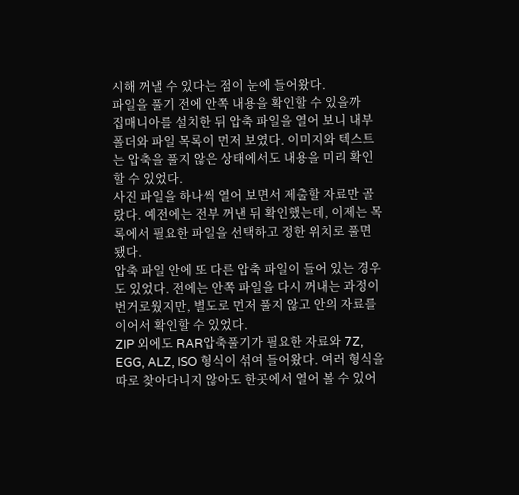시해 꺼낼 수 있다는 점이 눈에 들어왔다.
파일을 풀기 전에 안쪽 내용을 확인할 수 있을까
집매니아를 설치한 뒤 압축 파일을 열어 보니 내부 폴더와 파일 목록이 먼저 보였다. 이미지와 텍스트는 압축을 풀지 않은 상태에서도 내용을 미리 확인할 수 있었다.
사진 파일을 하나씩 열어 보면서 제출할 자료만 골랐다. 예전에는 전부 꺼낸 뒤 확인했는데, 이제는 목록에서 필요한 파일을 선택하고 정한 위치로 풀면 됐다.
압축 파일 안에 또 다른 압축 파일이 들어 있는 경우도 있었다. 전에는 안쪽 파일을 다시 꺼내는 과정이 번거로웠지만, 별도로 먼저 풀지 않고 안의 자료를 이어서 확인할 수 있었다.
ZIP 외에도 RAR압축풀기가 필요한 자료와 7Z, EGG, ALZ, ISO 형식이 섞여 들어왔다. 여러 형식을 따로 찾아다니지 않아도 한곳에서 열어 볼 수 있어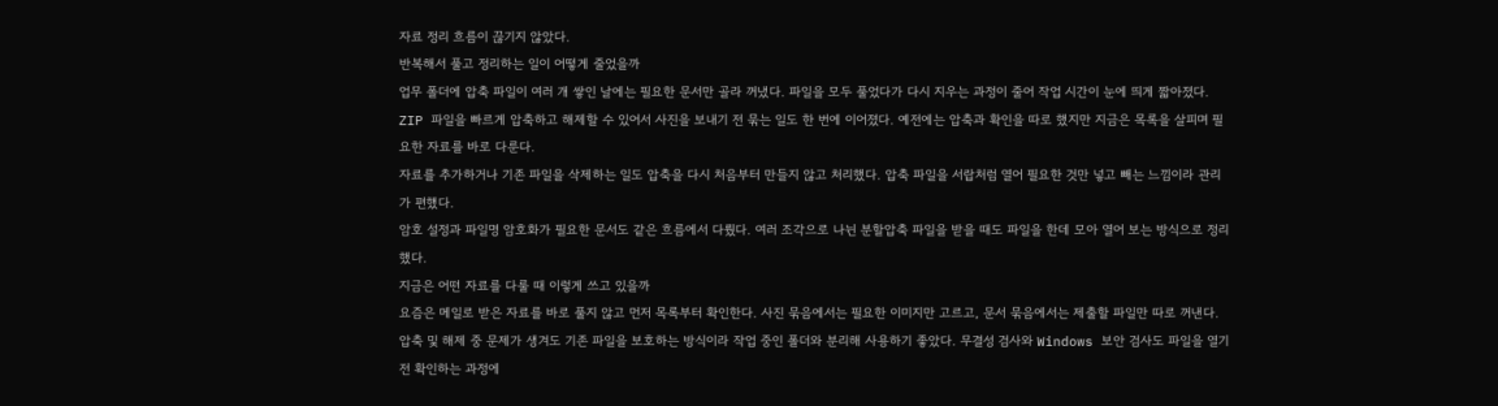자료 정리 흐름이 끊기지 않았다.
반복해서 풀고 정리하는 일이 어떻게 줄었을까
업무 폴더에 압축 파일이 여러 개 쌓인 날에는 필요한 문서만 골라 꺼냈다. 파일을 모두 풀었다가 다시 지우는 과정이 줄어 작업 시간이 눈에 띄게 짧아졌다.
ZIP 파일을 빠르게 압축하고 해제할 수 있어서 사진을 보내기 전 묶는 일도 한 번에 이어졌다. 예전에는 압축과 확인을 따로 했지만 지금은 목록을 살피며 필요한 자료를 바로 다룬다.
자료를 추가하거나 기존 파일을 삭제하는 일도 압축을 다시 처음부터 만들지 않고 처리했다. 압축 파일을 서랍처럼 열어 필요한 것만 넣고 빼는 느낌이라 관리가 편했다.
암호 설정과 파일명 암호화가 필요한 문서도 같은 흐름에서 다뤘다. 여러 조각으로 나뉜 분할압축 파일을 받을 때도 파일을 한데 모아 열어 보는 방식으로 정리했다.
지금은 어떤 자료를 다룰 때 이렇게 쓰고 있을까
요즘은 메일로 받은 자료를 바로 풀지 않고 먼저 목록부터 확인한다. 사진 묶음에서는 필요한 이미지만 고르고, 문서 묶음에서는 제출할 파일만 따로 꺼낸다.
압축 및 해제 중 문제가 생겨도 기존 파일을 보호하는 방식이라 작업 중인 폴더와 분리해 사용하기 좋았다. 무결성 검사와 Windows 보안 검사도 파일을 열기 전 확인하는 과정에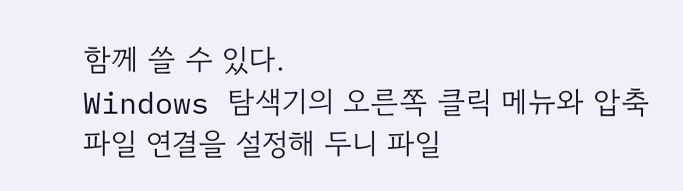함께 쓸 수 있다.
Windows 탐색기의 오른쪽 클릭 메뉴와 압축 파일 연결을 설정해 두니 파일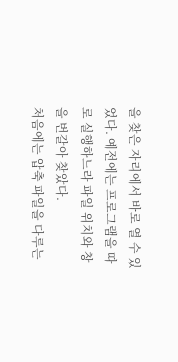을 찾은 자리에서 바로 열 수 있었다. 예전에는 프로그램을 따로 실행하느라 파일 위치와 창을 번갈아 찾았다.
처음에는 압축 파일을 다루는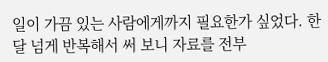일이 가끔 있는 사람에게까지 필요한가 싶었다. 한 달 넘게 반복해서 써 보니 자료를 전부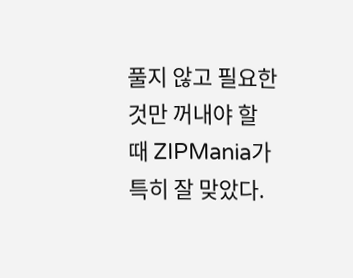풀지 않고 필요한 것만 꺼내야 할 때 ZIPMania가 특히 잘 맞았다.